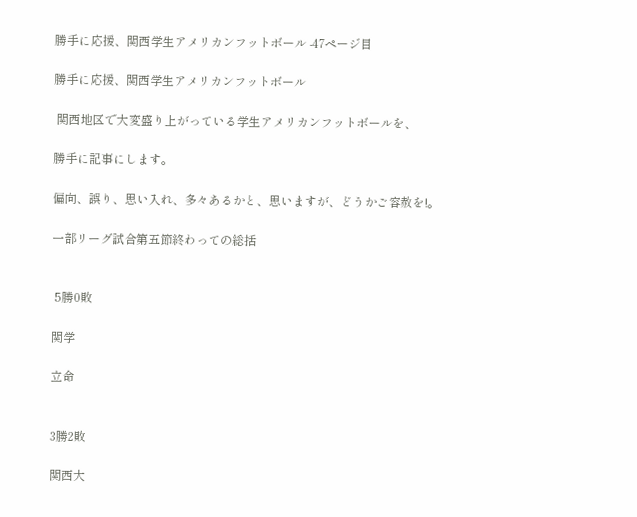勝手に応援、関西学生アメリカンフットボール -47ページ目

勝手に応援、関西学生アメリカンフットボール

 関西地区で大変盛り上がっている学生アメリカンフットボールを、

勝手に記事にします。

偏向、誤り、思い入れ、多々あるかと、思いますが、どうかご容赦を!。

一部リーグ試合第五節終わっての総括


 5勝0敗

関学

立命


3勝2敗

関西大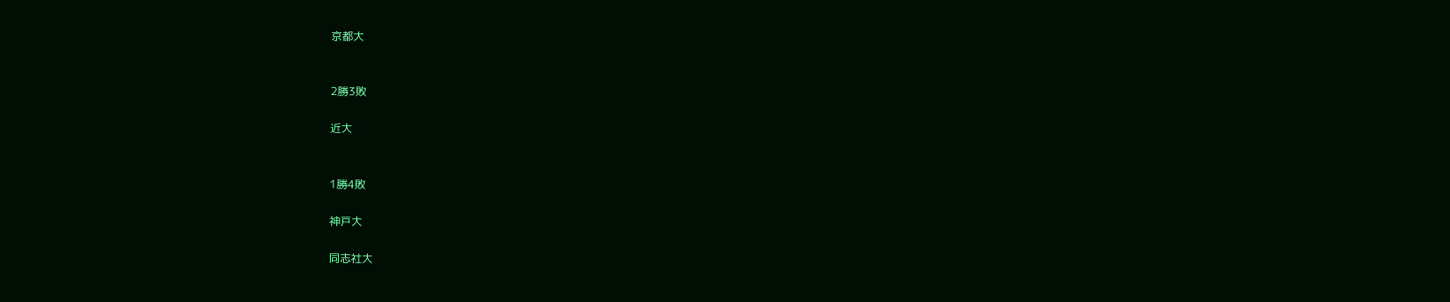京都大


2勝3敗

近大


1勝4敗

神戸大

同志社大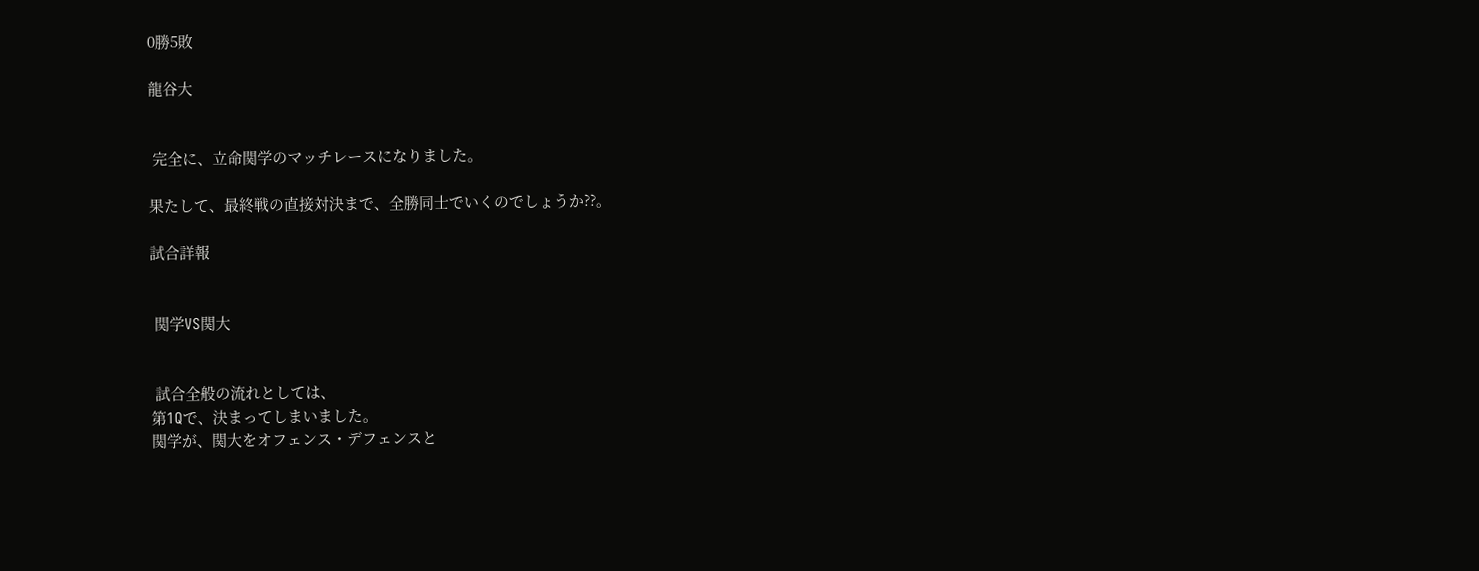0勝5敗

龍谷大


 完全に、立命関学のマッチレースになりました。

果たして、最終戦の直接対決まで、全勝同士でいくのでしょうか??。

試合詳報


 関学VS関大


 試合全般の流れとしては、
第1Qで、決まってしまいました。
関学が、関大をオフェンス・デフェンスと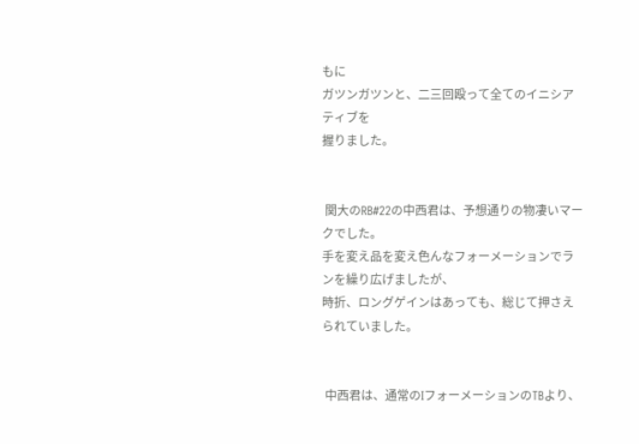もに
ガツンガツンと、二三回殴って全てのイニシアティブを
握りました。


 関大のRB#22の中西君は、予想通りの物凄いマークでした。
手を変え品を変え色んなフォーメーションでランを繰り広げましたが、
時折、ロングゲインはあっても、総じて押さえられていました。


 中西君は、通常のIフォーメーションのTBより、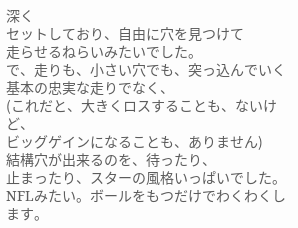深く
セットしており、自由に穴を見つけて
走らせるねらいみたいでした。
で、走りも、小さい穴でも、突っ込んでいく
基本の忠実な走りでなく、
(これだと、大きくロスすることも、ないけど、
ビッグゲインになることも、ありません)
結構穴が出来るのを、待ったり、
止まったり、スターの風格いっぱいでした。
NFLみたい。ボールをもつだけでわくわくします。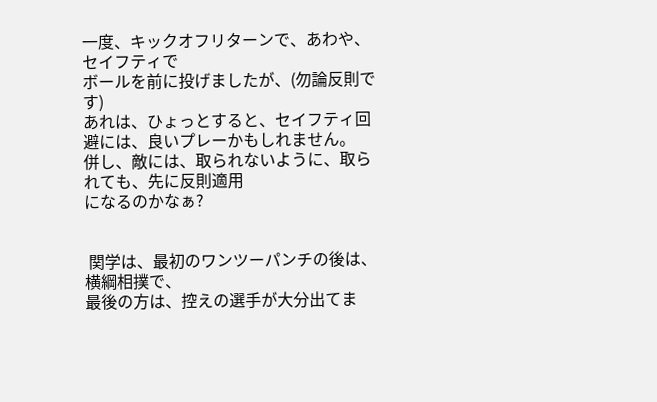一度、キックオフリターンで、あわや、セイフティで
ボールを前に投げましたが、(勿論反則です)
あれは、ひょっとすると、セイフティ回避には、良いプレーかもしれません。
併し、敵には、取られないように、取られても、先に反則適用
になるのかなぁ?


 関学は、最初のワンツーパンチの後は、横綱相撲で、
最後の方は、控えの選手が大分出てま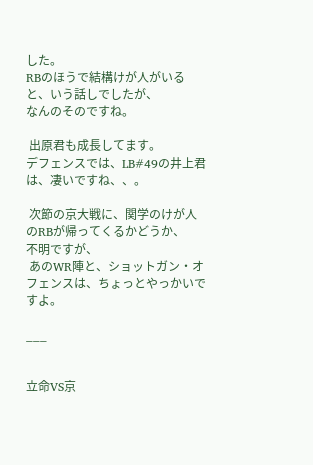した。
RBのほうで結構けが人がいると、いう話しでしたが、
なんのそのですね。

 出原君も成長してます。
デフェンスでは、LB#49の井上君は、凄いですね、、。

 次節の京大戦に、関学のけが人のRBが帰ってくるかどうか、
不明ですが、
 あのWR陣と、ショットガン・オフェンスは、ちょっとやっかいですよ。

___


立命VS京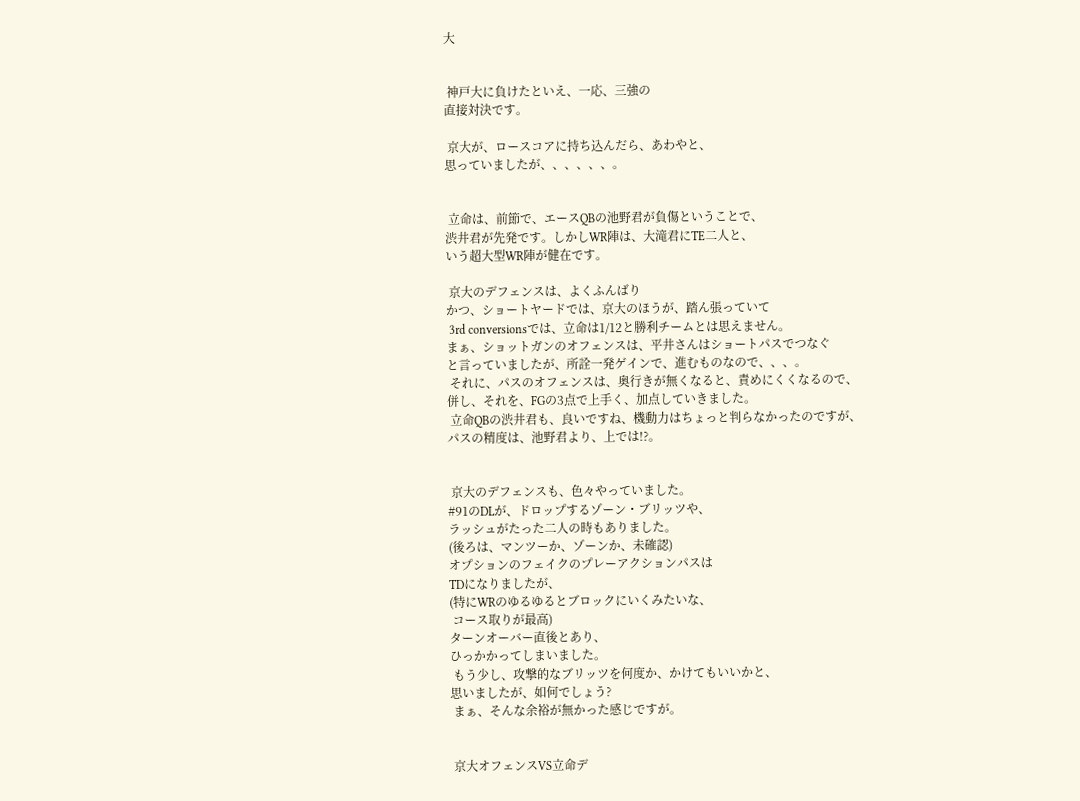大


 神戸大に負けたといえ、一応、三強の
直接対決です。

 京大が、ロースコアに持ち込んだら、あわやと、
思っていましたが、、、、、、。


 立命は、前節で、エースQBの池野君が負傷ということで、
渋井君が先発です。しかしWR陣は、大滝君にTE二人と、
いう超大型WR陣が健在です。

 京大のデフェンスは、よくふんばり
かつ、ショートヤードでは、京大のほうが、踏ん張っていて
 3rd conversionsでは、立命は1/12と勝利チームとは思えません。
まぁ、ショットガンのオフェンスは、平井さんはショートパスでつなぐ
と言っていましたが、所詮一発ゲインで、進むものなので、、、。
 それに、パスのオフェンスは、奥行きが無くなると、責めにくくなるので、
併し、それを、FGの3点で上手く、加点していきました。
 立命QBの渋井君も、良いですね、機動力はちょっと判らなかったのですが、
パスの精度は、池野君より、上では!?。


 京大のデフェンスも、色々やっていました。
#91のDLが、ドロップするゾーン・ブリッツや、
ラッシュがたった二人の時もありました。
(後ろは、マンツーか、ゾーンか、未確認)
オプションのフェイクのプレーアクションパスは
TDになりましたが、
(特にWRのゆるゆるとブロックにいくみたいな、
 コース取りが最高)
ターンオーバー直後とあり、
ひっかかってしまいました。
 もう少し、攻撃的なブリッツを何度か、かけてもいいかと、
思いましたが、如何でしょう?
 まぁ、そんな余裕が無かった感じですが。


 京大オフェンスVS立命デ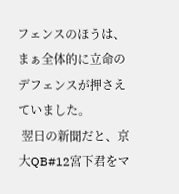フェンスのほうは、
まぁ全体的に立命のデフェンスが押さえていました。
 翌日の新聞だと、京大QB#12宮下君をマ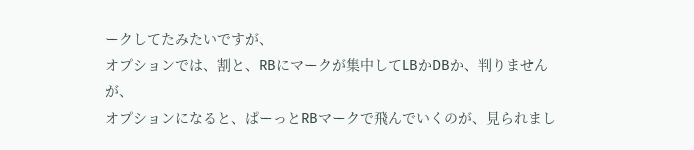ークしてたみたいですが、
オプションでは、割と、RBにマークが集中してLBかDBか、判りませんが、
オプションになると、ぱーっとRBマークで飛んでいくのが、見られまし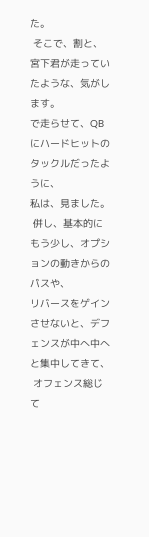た。
 そこで、割と、宮下君が走っていたような、気がします。
で走らせて、QBにハードヒットのタックルだったように、
私は、見ました。
 併し、基本的にもう少し、オプションの動きからのパスや、
リバースをゲインさせないと、デフェンスが中へ中へと集中してきて、
 オフェンス総じて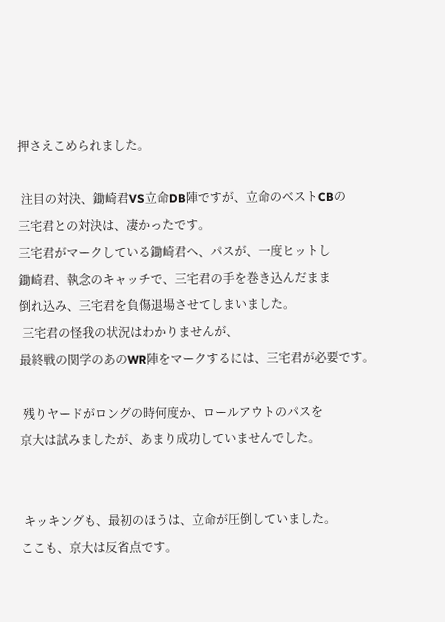押さえこめられました。

 注目の対決、鋤崎君VS立命DB陣ですが、立命のベストCBの
三宅君との対決は、凄かったです。
三宅君がマークしている鋤崎君へ、パスが、一度ヒットし
鋤崎君、執念のキャッチで、三宅君の手を巻き込んだまま
倒れ込み、三宅君を負傷退場させてしまいました。
 三宅君の怪我の状況はわかりませんが、
最終戦の関学のあのWR陣をマークするには、三宅君が必要です。

 残りヤードがロングの時何度か、ロールアウトのパスを
京大は試みましたが、あまり成功していませんでした。


 キッキングも、最初のほうは、立命が圧倒していました。
ここも、京大は反省点です。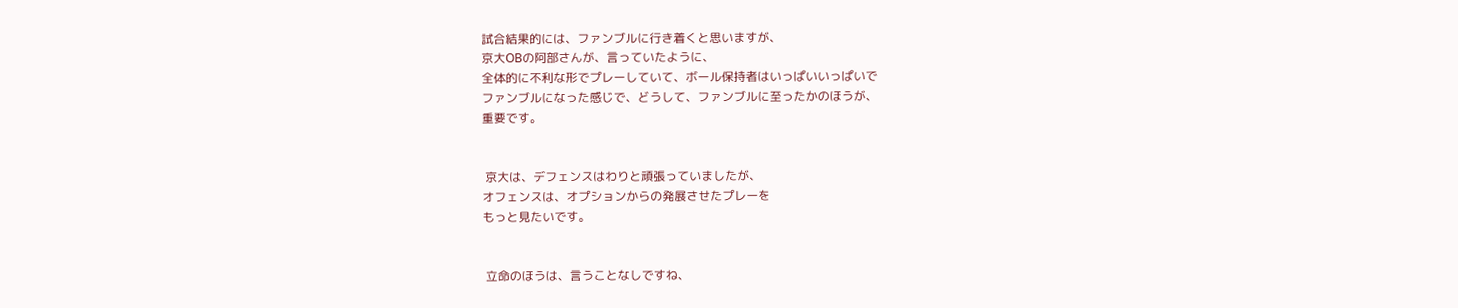試合結果的には、ファンブルに行き着くと思いますが、
京大OBの阿部さんが、言っていたように、
全体的に不利な形でプレーしていて、ボール保持者はいっぱいいっぱいで
ファンブルになった感じで、どうして、ファンブルに至ったかのほうが、
重要です。


 京大は、デフェンスはわりと頑張っていましたが、
オフェンスは、オプションからの発展させたプレーを
もっと見たいです。


 立命のほうは、言うことなしですね、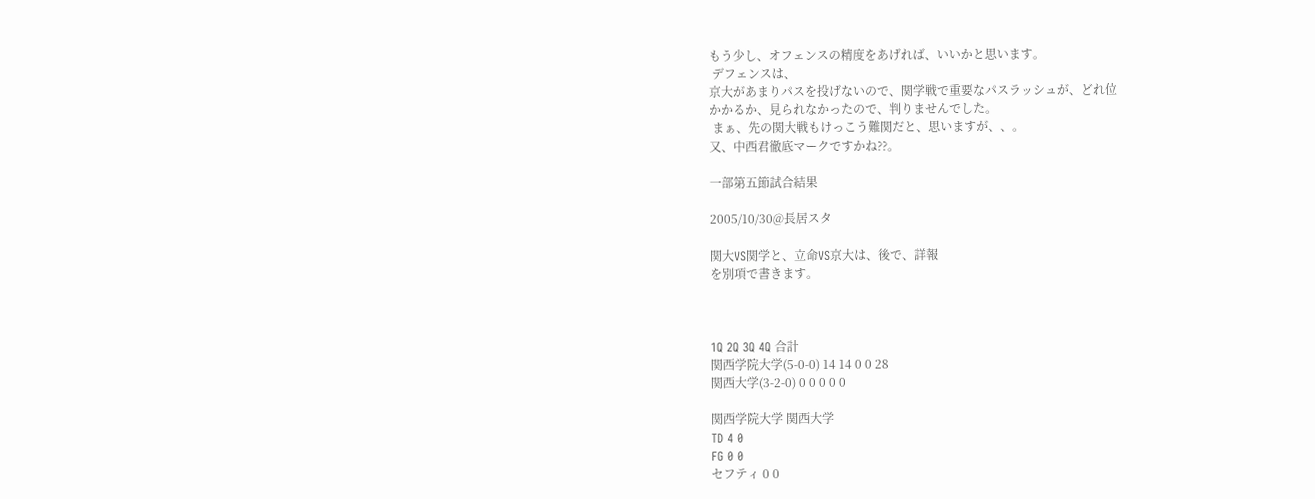もう少し、オフェンスの精度をあげれば、いいかと思います。
 デフェンスは、
京大があまりパスを投げないので、関学戦で重要なパスラッシュが、どれ位
かかるか、見られなかったので、判りませんでした。
 まぁ、先の関大戦もけっこう難関だと、思いますが、、。
又、中西君徹底マークですかね??。

一部第五節試合結果

2005/10/30@長居スタ

関大VS関学と、立命VS京大は、後で、詳報
を別項で書きます。



1Q 2Q 3Q 4Q 合計
関西学院大学(5-0-0) 14 14 0 0 28
関西大学(3-2-0) 0 0 0 0 0

関西学院大学 関西大学
TD 4 0
FG 0 0
セフティ 0 0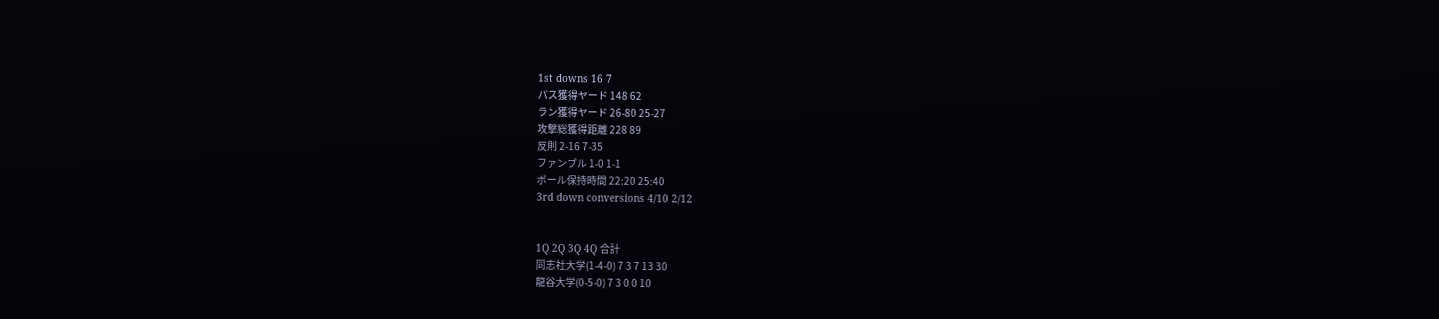1st downs 16 7
パス獲得ヤード 148 62
ラン獲得ヤード 26-80 25-27
攻撃総獲得距離 228 89
反則 2-16 7-35
ファンブル 1-0 1-1
ボール保持時間 22:20 25:40
3rd down conversions 4/10 2/12


1Q 2Q 3Q 4Q 合計
同志社大学(1-4-0) 7 3 7 13 30
龍谷大学(0-5-0) 7 3 0 0 10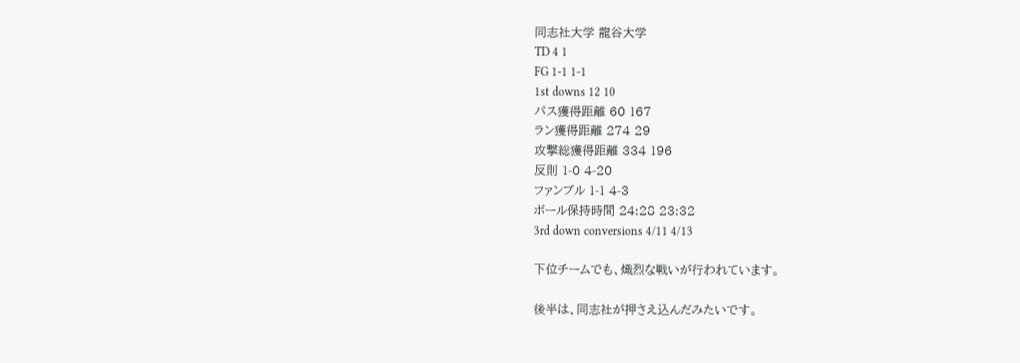同志社大学 龍谷大学
TD 4 1
FG 1-1 1-1
1st downs 12 10
パス獲得距離 60 167
ラン獲得距離 274 29
攻撃総獲得距離 334 196
反則 1-0 4-20
ファンブル 1-1 4-3
ボール保持時間 24:28 23:32
3rd down conversions 4/11 4/13

下位チームでも、熾烈な戦いが行われています。

後半は、同志社が押さえ込んだみたいです。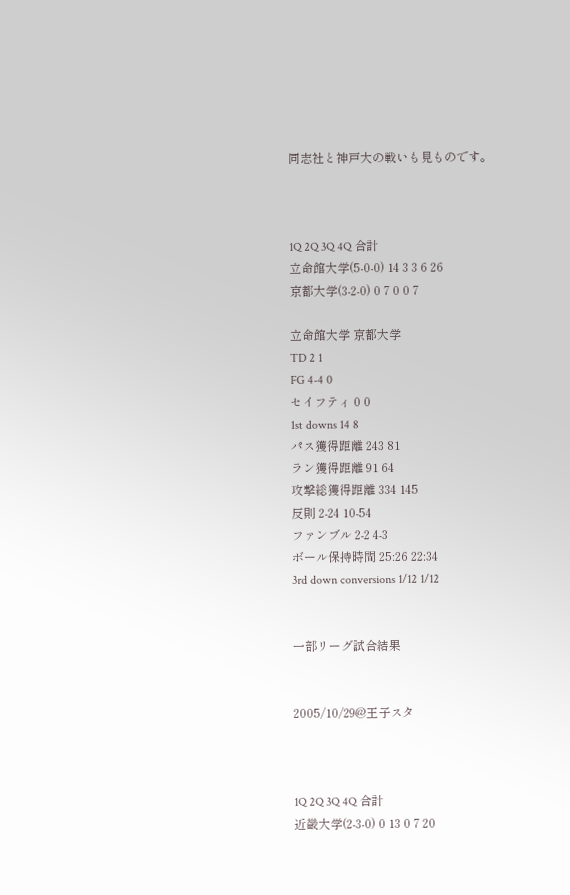同志社と神戸大の戦いも見ものです。



1Q 2Q 3Q 4Q 合計
立命館大学(5-0-0) 14 3 3 6 26
京都大学(3-2-0) 0 7 0 0 7

立命館大学 京都大学
TD 2 1
FG 4-4 0
セイフティ 0 0
1st downs 14 8
パス獲得距離 243 81
ラン獲得距離 91 64
攻撃総獲得距離 334 145
反則 2-24 10-54
ファンブル 2-2 4-3
ボール保持時間 25:26 22:34
3rd down conversions 1/12 1/12


一部リーグ試合結果


2005/10/29@王子スタ



1Q 2Q 3Q 4Q 合計
近畿大学(2-3-0) 0 13 0 7 20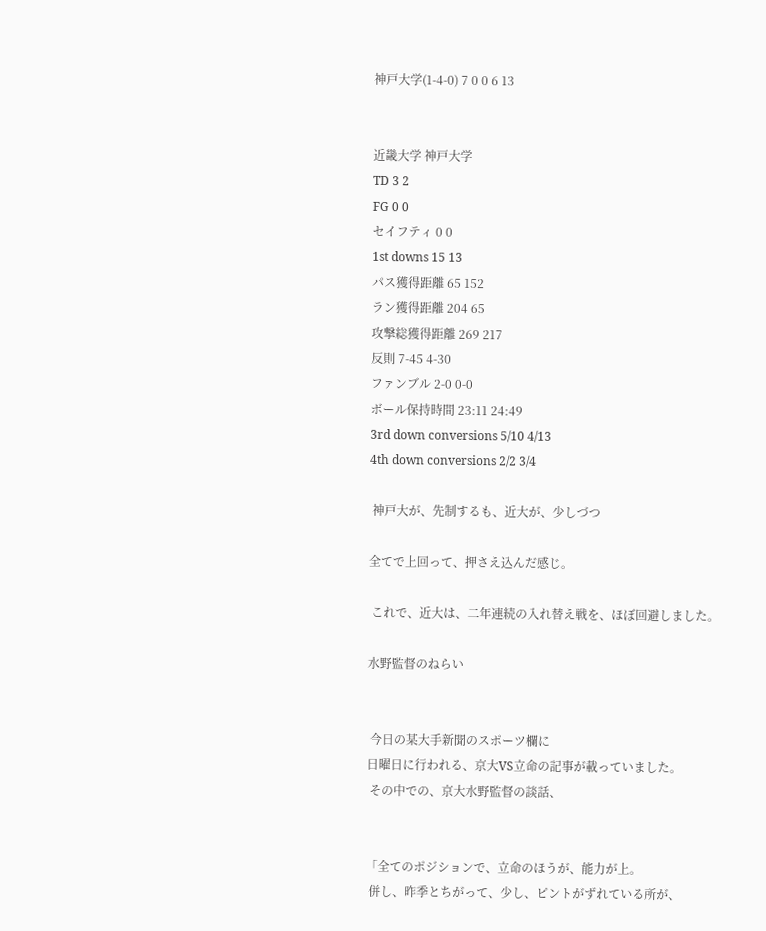神戸大学(1-4-0) 7 0 0 6 13


近畿大学 神戸大学
TD 3 2
FG 0 0
セイフティ 0 0
1st downs 15 13
パス獲得距離 65 152
ラン獲得距離 204 65
攻撃総獲得距離 269 217
反則 7-45 4-30
ファンブル 2-0 0-0
ボール保持時間 23:11 24:49
3rd down conversions 5/10 4/13
4th down conversions 2/2 3/4

 神戸大が、先制するも、近大が、少しづつ

全てで上回って、押さえ込んだ感じ。

 これで、近大は、二年連続の入れ替え戦を、ほぼ回避しました。

水野監督のねらい


 今日の某大手新聞のスポーツ欄に
日曜日に行われる、京大VS立命の記事が載っていました。
 その中での、京大水野監督の談話、


「全てのポジションで、立命のほうが、能力が上。
 併し、昨季とちがって、少し、ピントがずれている所が、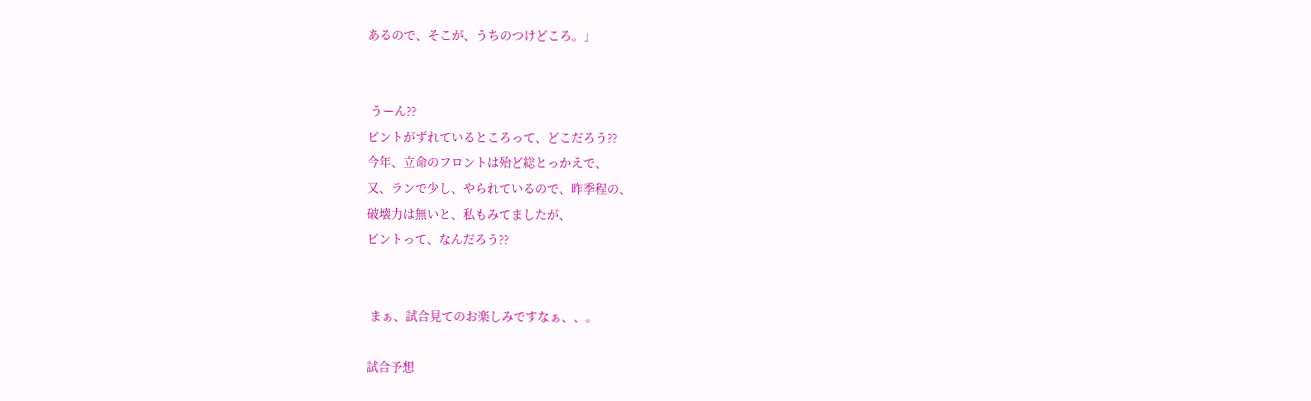あるので、そこが、うちのつけどころ。」


 うーん??
ピントがずれているところって、どこだろう??
今年、立命のフロントは殆ど総とっかえで、
又、ランで少し、やられているので、昨季程の、
破壊力は無いと、私もみてましたが、
ピントって、なんだろう??


 まぁ、試合見てのお楽しみですなぁ、、。

試合予想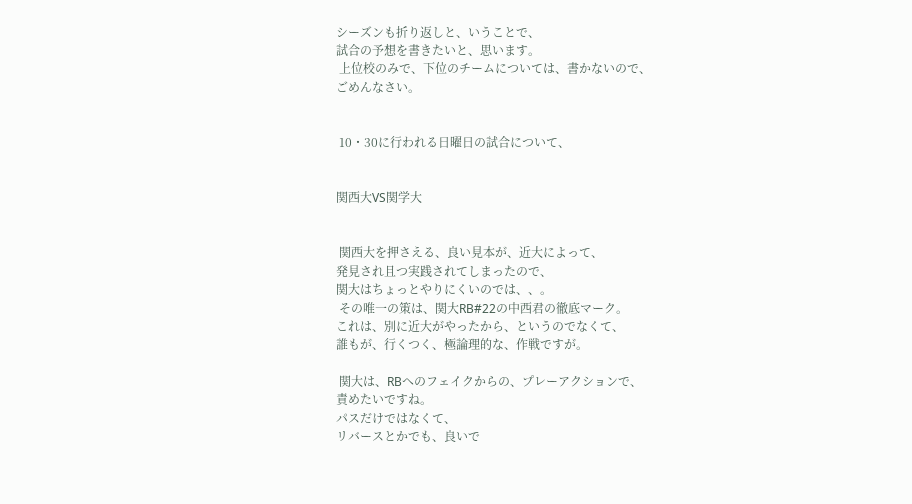シーズンも折り返しと、いうことで、
試合の予想を書きたいと、思います。
 上位校のみで、下位のチームについては、書かないので、
ごめんなさい。


 10・30に行われる日曜日の試合について、


関西大VS関学大


 関西大を押さえる、良い見本が、近大によって、
発見され且つ実践されてしまったので、
関大はちょっとやりにくいのでは、、。
 その唯一の策は、関大RB#22の中西君の徹底マーク。
これは、別に近大がやったから、というのでなくて、
誰もが、行くつく、極論理的な、作戦ですが。

 関大は、RBへのフェイクからの、プレーアクションで、
責めたいですね。
パスだけではなくて、
リバースとかでも、良いで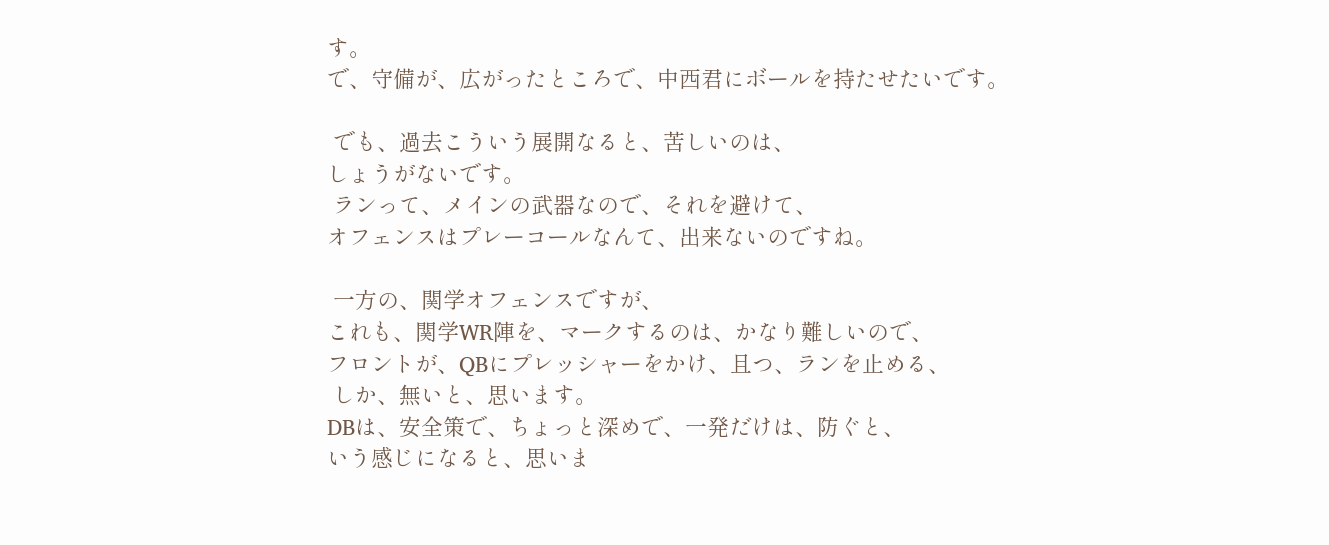す。
で、守備が、広がったところで、中西君にボールを持たせたいです。

 でも、過去こういう展開なると、苦しいのは、
しょうがないです。
 ランって、メインの武器なので、それを避けて、
オフェンスはプレーコールなんて、出来ないのですね。

 一方の、関学オフェンスですが、
これも、関学WR陣を、マークするのは、かなり難しいので、
フロントが、QBにプレッシャーをかけ、且つ、ランを止める、
 しか、無いと、思います。
DBは、安全策で、ちょっと深めで、一発だけは、防ぐと、
いう感じになると、思いま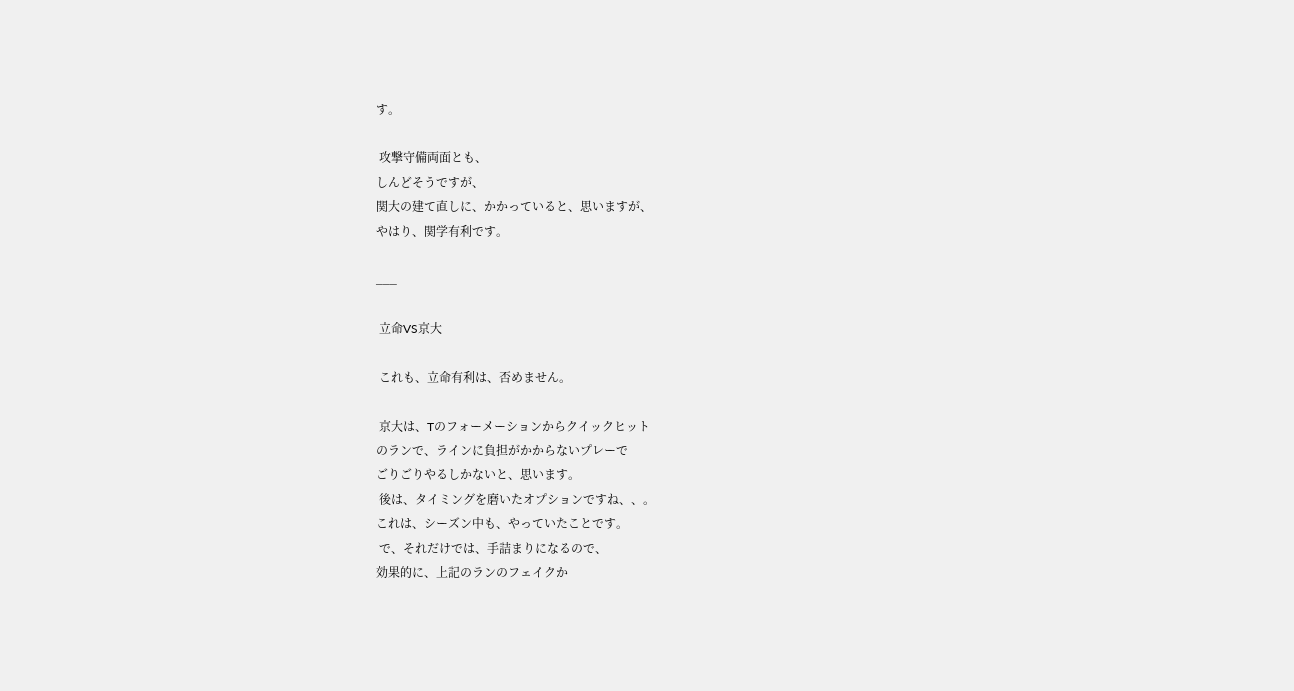す。

 攻撃守備両面とも、
しんどそうですが、
関大の建て直しに、かかっていると、思いますが、
やはり、関学有利です。

___

 立命VS京大

 これも、立命有利は、否めません。

 京大は、Tのフォーメーションからクイックヒット
のランで、ラインに負担がかからないプレーで
ごりごりやるしかないと、思います。
 後は、タイミングを磨いたオプションですね、、。
これは、シーズン中も、やっていたことです。
 で、それだけでは、手詰まりになるので、
効果的に、上記のランのフェイクか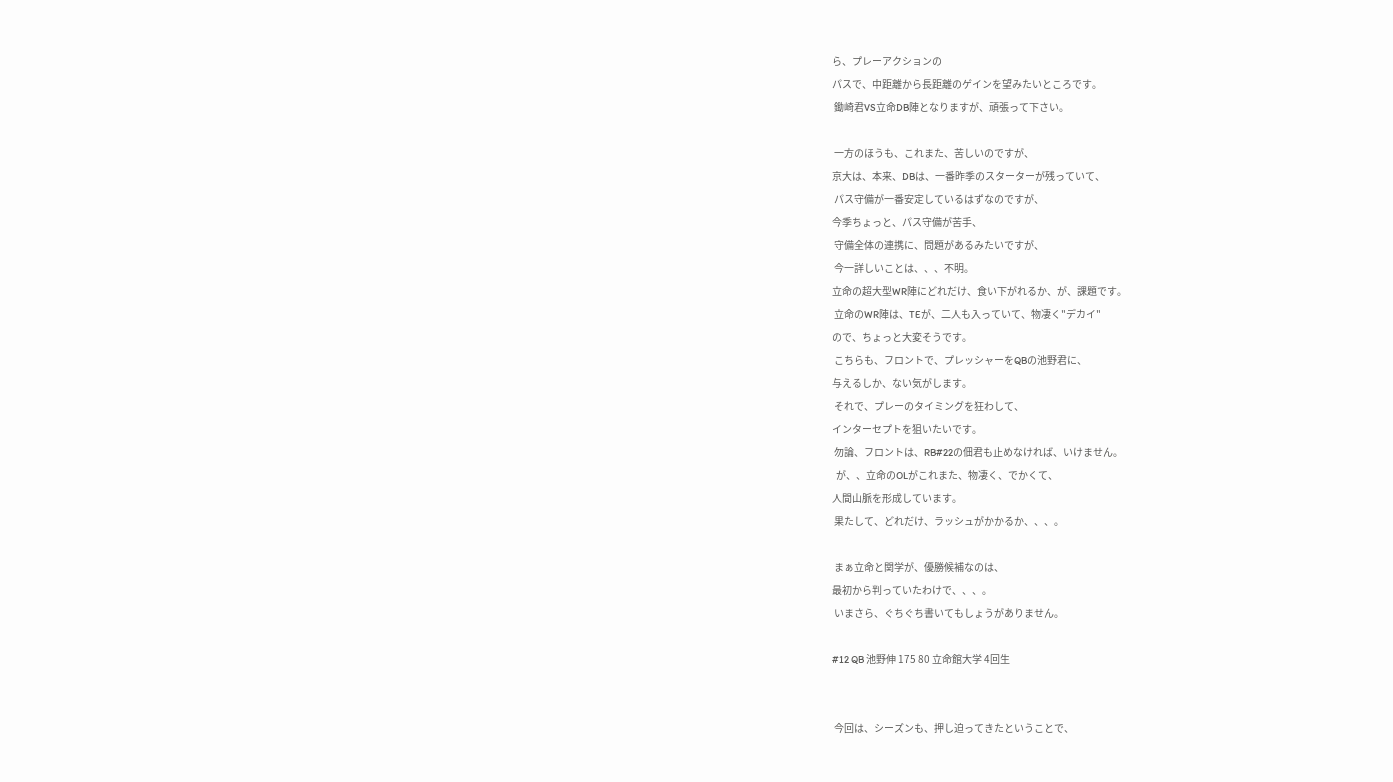ら、プレーアクションの
パスで、中距離から長距離のゲインを望みたいところです。
 鋤崎君VS立命DB陣となりますが、頑張って下さい。

 一方のほうも、これまた、苦しいのですが、
京大は、本来、DBは、一番昨季のスターターが残っていて、
 パス守備が一番安定しているはずなのですが、
今季ちょっと、パス守備が苦手、
 守備全体の連携に、問題があるみたいですが、
 今一詳しいことは、、、不明。
立命の超大型WR陣にどれだけ、食い下がれるか、が、課題です。
 立命のWR陣は、TEが、二人も入っていて、物凄く"デカイ"
ので、ちょっと大変そうです。
 こちらも、フロントで、プレッシャーをQBの池野君に、
与えるしか、ない気がします。
 それで、プレーのタイミングを狂わして、
インターセプトを狙いたいです。
 勿論、フロントは、RB#22の佃君も止めなければ、いけません。
  が、、立命のOLがこれまた、物凄く、でかくて、
人間山脈を形成しています。
 果たして、どれだけ、ラッシュがかかるか、、、。

 まぁ立命と関学が、優勝候補なのは、
最初から判っていたわけで、、、。
 いまさら、ぐちぐち書いてもしょうがありません。

#12 QB 池野伸 175 80 立命館大学 4回生


 今回は、シーズンも、押し迫ってきたということで、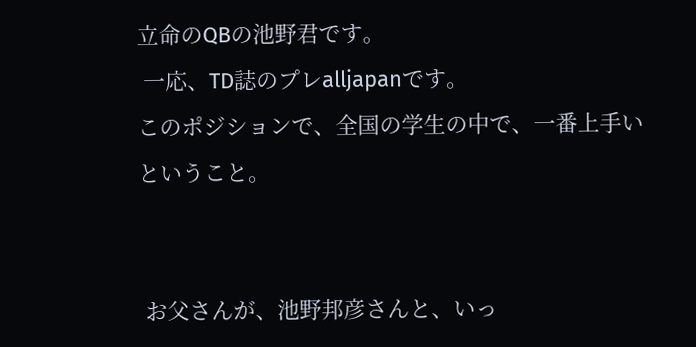立命のQBの池野君です。
 一応、TD誌のプレalljapanです。
このポジションで、全国の学生の中で、一番上手いということ。


 お父さんが、池野邦彦さんと、いっ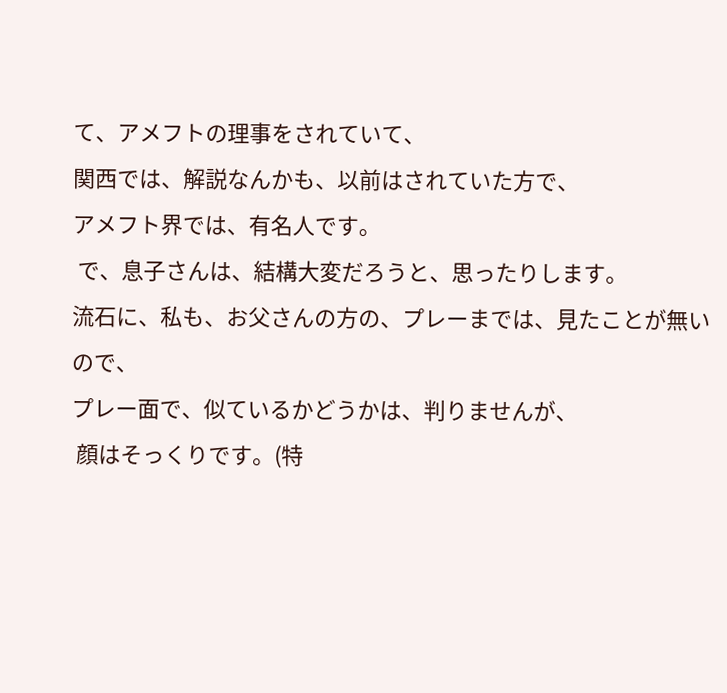て、アメフトの理事をされていて、
関西では、解説なんかも、以前はされていた方で、
アメフト界では、有名人です。
 で、息子さんは、結構大変だろうと、思ったりします。
流石に、私も、お父さんの方の、プレーまでは、見たことが無いので、
プレー面で、似ているかどうかは、判りませんが、
 顔はそっくりです。(特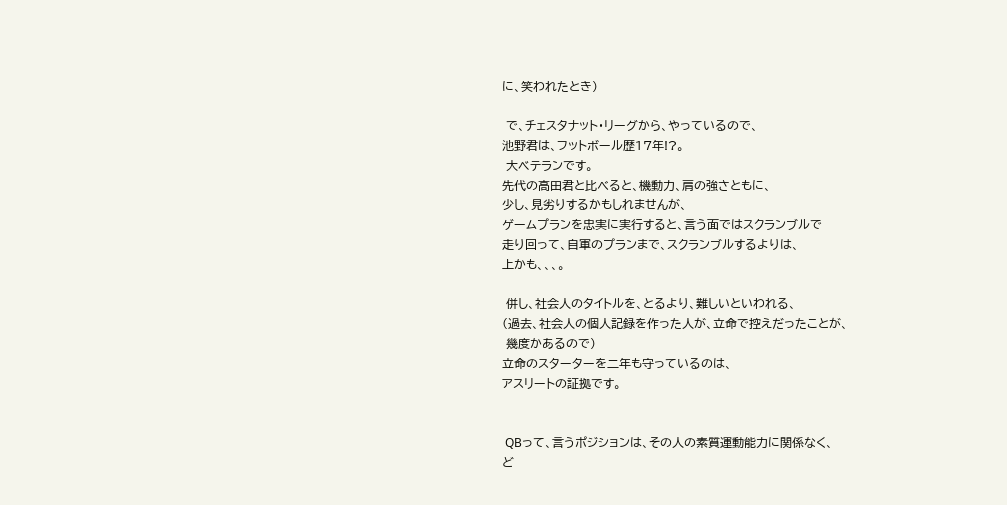に、笑われたとき)

 で、チェスタナット・リーグから、やっているので、
池野君は、フットボール歴17年!?。
 大ベテランです。
先代の高田君と比べると、機動力、肩の強さともに、
少し、見劣りするかもしれませんが、
ゲームプランを忠実に実行すると、言う面ではスクランブルで
走り回って、自軍のプランまで、スクランブルするよりは、
上かも、、、。

 併し、社会人のタイトルを、とるより、難しいといわれる、
(過去、社会人の個人記録を作った人が、立命で控えだったことが、
 幾度かあるので)
立命のスターターを二年も守っているのは、
アスリートの証拠です。


 QBって、言うポジションは、その人の素質運動能力に関係なく、
ど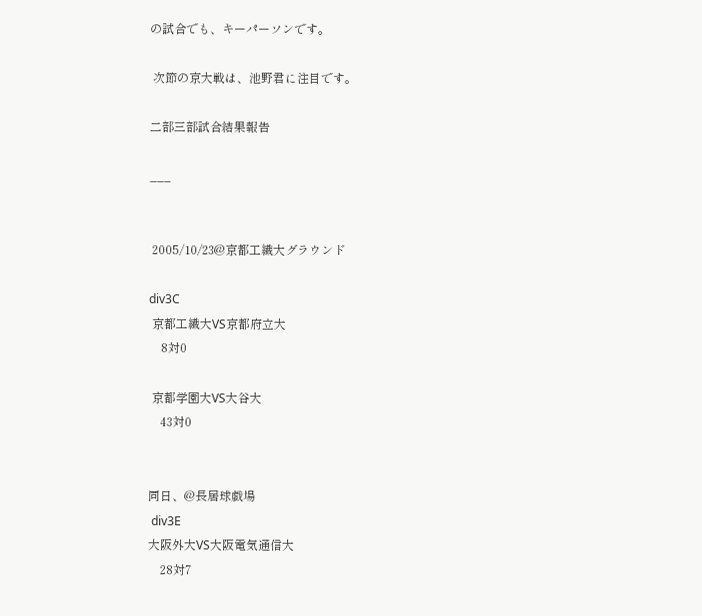の試合でも、キーパーソンです。

 次節の京大戦は、池野君に注目です。

二部三部試合結果報告

___


 2005/10/23@京都工繊大グラウンド

div3C
 京都工繊大VS京都府立大
    8対0

 京都学園大VS大谷大
    43対0


同日、@長居球戯場
 div3E
大阪外大VS大阪電気通信大
    28対7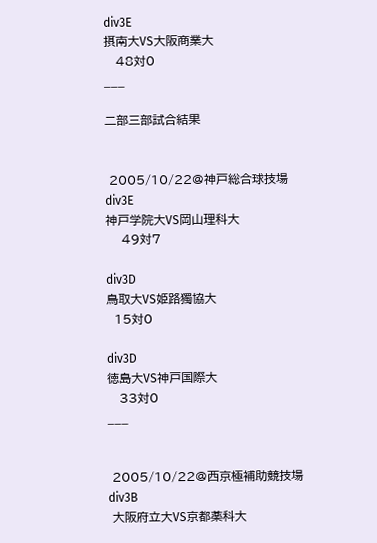div3E
摂南大VS大阪商業大
   48対0
___

二部三部試合結果


 2005/10/22@神戸総合球技場
div3E
神戸学院大VS岡山理科大
    49対7

div3D
鳥取大VS姫路獨協大
  15対0

div3D
徳島大VS神戸国際大
   33対0
___


 2005/10/22@西京極補助競技場
div3B
 大阪府立大VS京都薬科大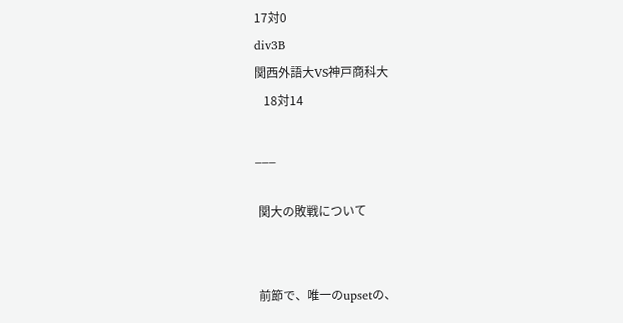17対0
div3B
関西外語大VS神戸商科大
   18対14

___

 関大の敗戦について


 前節で、唯一のupsetの、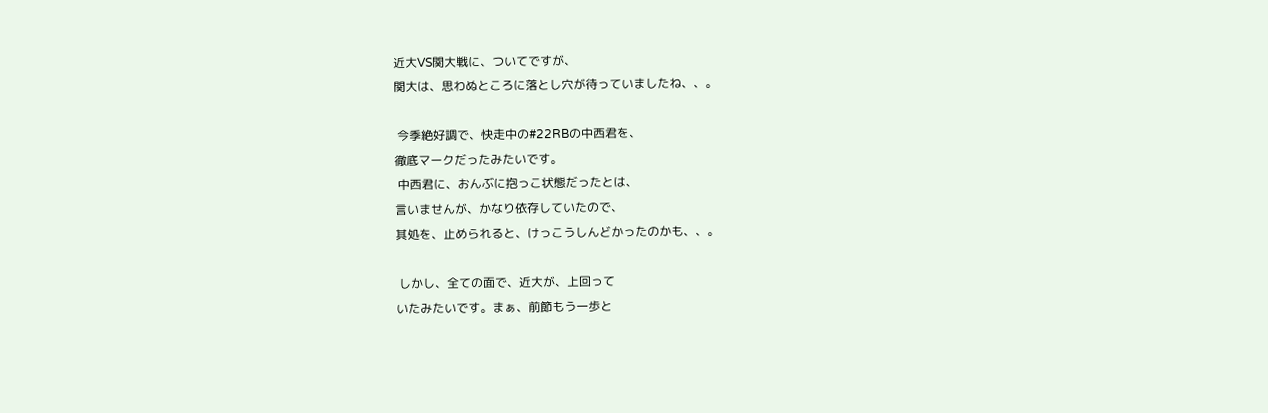近大VS関大戦に、ついてですが、
関大は、思わぬところに落とし穴が待っていましたね、、。

 今季絶好調で、快走中の#22RBの中西君を、
徹底マークだったみたいです。
 中西君に、おんぶに抱っこ状態だったとは、
言いませんが、かなり依存していたので、
其処を、止められると、けっこうしんどかったのかも、、。

 しかし、全ての面で、近大が、上回って
いたみたいです。まぁ、前節もう一歩と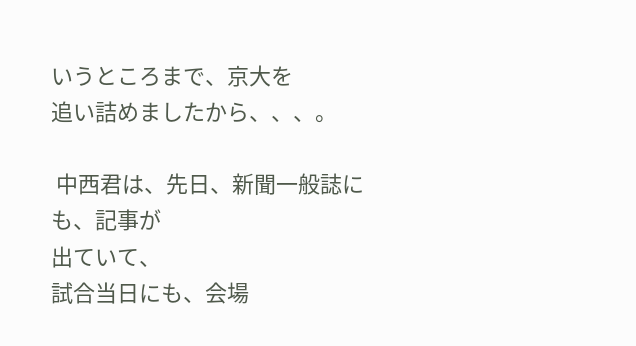いうところまで、京大を
追い詰めましたから、、、。

 中西君は、先日、新聞一般誌にも、記事が
出ていて、
試合当日にも、会場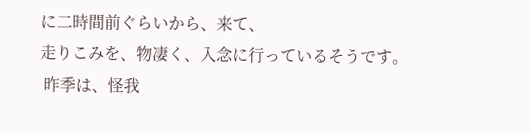に二時間前ぐらいから、来て、
走りこみを、物凄く、入念に行っているそうです。
 昨季は、怪我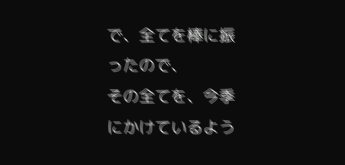で、全てを棒に振ったので、
その全てを、今季にかけているよう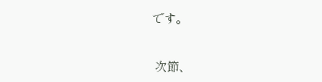です。


 次節、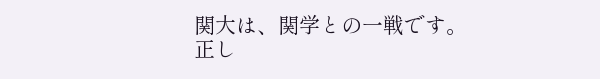関大は、関学との一戦です。
正し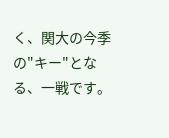く、関大の今季の"キー"となる、一戦です。